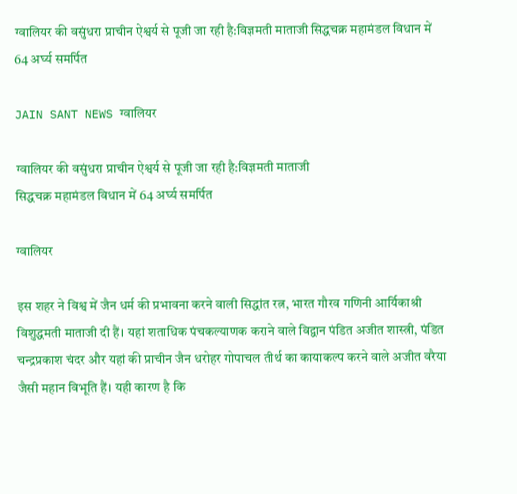ग्वालियर की वसुंधरा प्राचीन ऐश्वर्य से पूजी जा रही है:विज्ञमती माताजी सिद्धचक्र महामंडल विधान में 64 अर्घ्य समर्पित

JAIN SANT NEWS ग्वालियर

ग्वालियर की वसुंधरा प्राचीन ऐश्वर्य से पूजी जा रही है:विज्ञमती माताजी
सिद्धचक्र महामंडल विधान में 64 अर्घ्य समर्पित

ग्वालियर

इस शहर ने विश्व में जैन धर्म की प्रभावना करने वाली सिद्धांत रत्न, भारत गौरव गणिनी आर्यिकाश्री विशुद्धमती माताजी दी हैं। यहां शताधिक पंचकल्याणक कराने वाले विद्वान पंडित अजीत शास्त्री, पंडित चन्द्रप्रकाश चंदर और यहां की प्राचीन जैन धरोहर गोपाचल तीर्थ का कायाकल्प करने वाले अजीत वरैया जैसी महान विभूति हैं। यही कारण है कि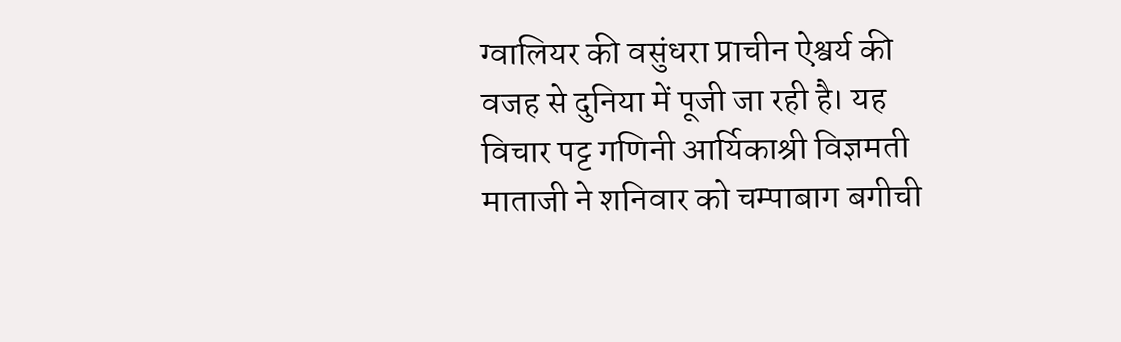ग्वालियर की वसुंधरा प्राचीन ऐश्वर्य की वजह से दुनिया में पूजी जा रही है। यह विचार पट्ट गणिनी आर्यिकाश्री विज्ञमती माताजी ने शनिवार को चम्पाबाग बगीची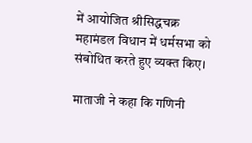में आयोजित श्रीसिद्धचक्र महामंडल विधान में धर्मसभा को संबोधित करते हुए व्यक्त किए।

माताजी ने कहा कि गणिनी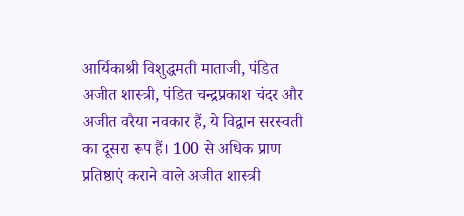आर्यिकाश्री विशुद्धमती माताजी, पंडित अजीत शास्त्री, पंडित चन्द्रप्रकाश चंदर और अजीत वरैया नवकार हैं, ये विद्वान सरस्वती का दूसरा रूप हैं। 100 से अधिक प्राण प्रतिष्ठाएं कराने वाले अजीत शास्त्री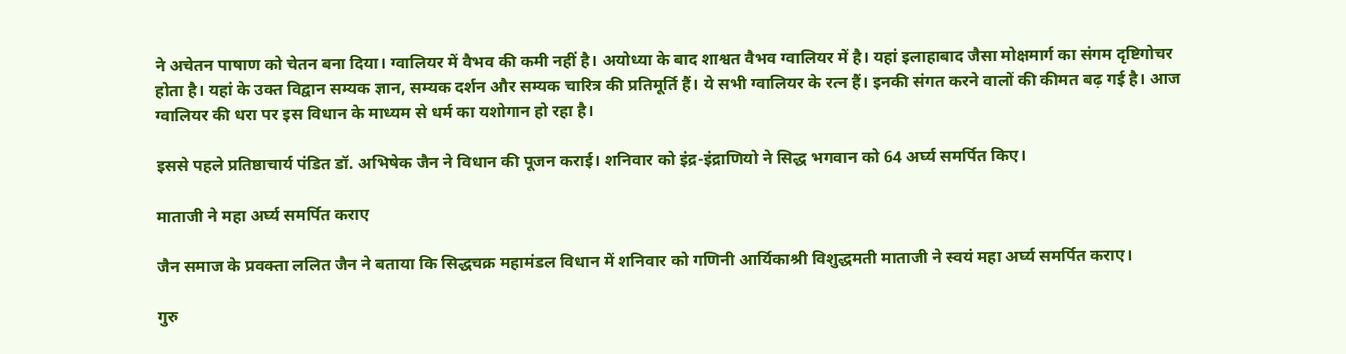ने अचेतन पाषाण को चेतन बना दिया। ग्वालियर में वैभव की कमी नहीं है। अयोध्या के बाद शाश्वत वैभव ग्वालियर में है। यहां इलाहाबाद जैसा मोक्षमार्ग का संगम दृष्टिगोचर होता है। यहां के उक्त विद्वान सम्यक ज्ञान, सम्यक दर्शन और सम्यक चारित्र की प्रतिमूर्ति हैं। ये सभी ग्वालियर के रत्न हैं। इनकी संगत करने वालों की कीमत बढ़ गई है। आज ग्वालियर की धरा पर इस विधान के माध्यम से धर्म का यशोगान हो रहा है।

इससे पहले प्रतिष्ठाचार्य पंडित डॉ. अभिषेक जैन ने विधान की पूजन कराई। शनिवार को इंद्र-इंद्राणियो ने सिद्ध भगवान को 64 अर्घ्य समर्पित किए।

माताजी ने महा अर्घ्य समर्पित कराए

जैन समाज के प्रवक्ता ललित जैन ने बताया कि सिद्धचक्र महामंडल विधान में शनिवार को गणिनी आर्यिकाश्री विशुद्धमती माताजी ने स्वयं महा अर्घ्य समर्पित कराए।

गुरु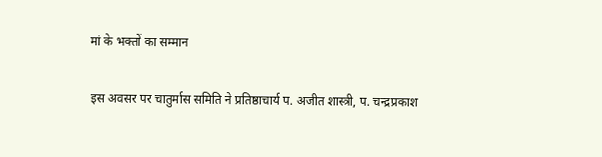मां के भक्तों का सम्मान

इस अवसर पर चातुर्मास समिति ने प्रतिष्ठाचार्य प. अजीत शास्त्री, प. चन्द्रप्रकाश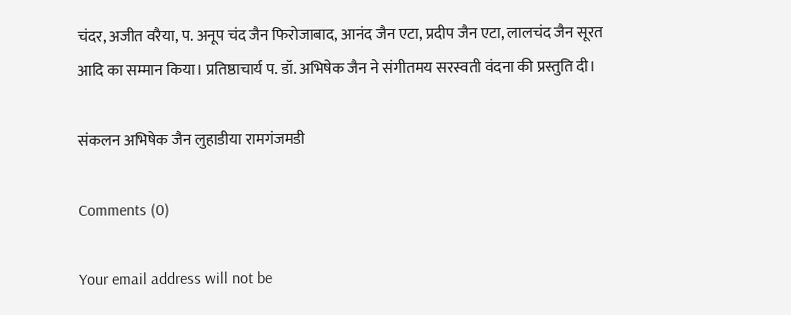चंदर, अजीत वरैया, प. अनूप चंद जैन फिरोजाबाद, आनंद जैन एटा, प्रदीप जैन एटा, लालचंद जैन सूरत आदि का सम्मान किया। प्रतिष्ठाचार्य प. डॉ. अभिषेक जैन ने संगीतमय सरस्वती वंदना की प्रस्तुति दी।

संकलन अभिषेक जैन लुहाडीया रामगंजमडी

Comments (0)

Your email address will not be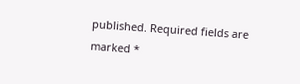published. Required fields are marked *